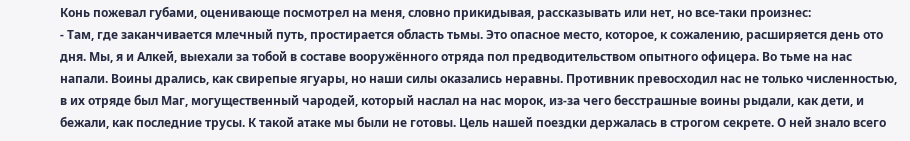Конь пожевал губами, оценивающе посмотрел на меня, словно прикидывая, рассказывать или нет, но все-таки произнес:
- Там, где заканчивается млечный путь, простирается область тьмы. Это опасное место, которое, к сожалению, расширяется день ото дня. Мы, я и Алкей, выехали за тобой в составе вооружённого отряда пол предводительством опытного офицера. Во тьме на нас напали. Воины дрались, как свирепые ягуары, но наши силы оказались неравны. Противник превосходил нас не только численностью, в их отряде был Маг, могущественный чародей, который наслал на нас морок, из-за чего бесстрашные воины рыдали, как дети, и бежали, как последние трусы. К такой атаке мы были не готовы. Цель нашей поездки держалась в строгом секрете. О ней знало всего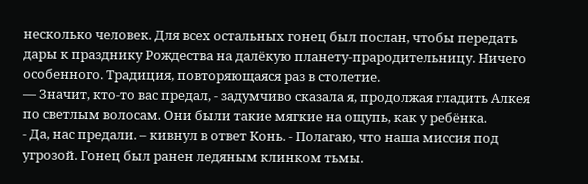несколько человек. Для всех остальных гонец был послан, чтобы передать дары к празднику Рождества на далёкую планету-прародительницу. Ничего особенного. Традиция, повторяющаяся раз в столетие.
— Значит, кто-то вас предал, - задумчиво сказала я, продолжая гладить Алкея по светлым волосам. Они были такие мягкие на ощупь, как у ребёнка.
- Да, нас предали. – кивнул в ответ Конь. - Полагаю, что наша миссия под угрозой. Гонец был ранен ледяным клинком тьмы.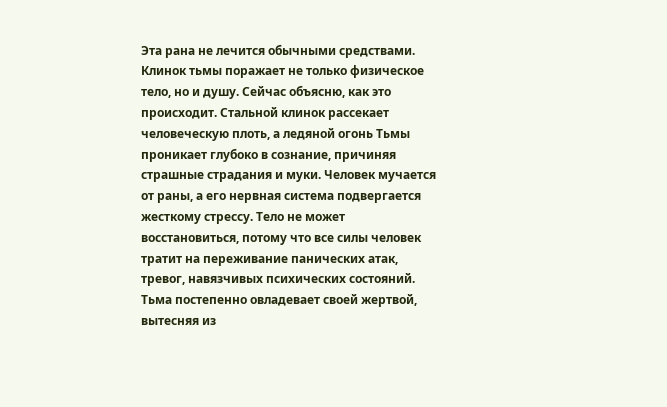Эта рана не лечится обычными средствами. Клинок тьмы поражает не только физическое тело, но и душу. Сейчас объясню, как это происходит. Стальной клинок рассекает человеческую плоть, а ледяной огонь Тьмы проникает глубоко в сознание, причиняя страшные страдания и муки. Человек мучается от раны, а его нервная система подвергается жесткому стрессу. Тело не может восстановиться, потому что все силы человек тратит на переживание панических атак, тревог, навязчивых психических состояний. Тьма постепенно овладевает своей жертвой, вытесняя из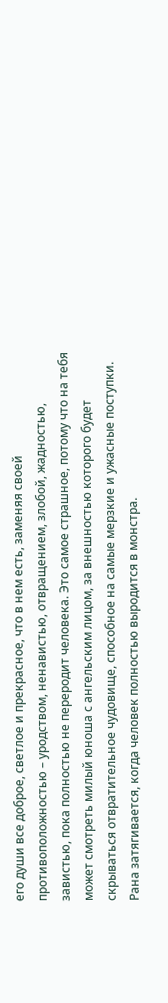его души все доброе, светлое и прекрасное, что в нем есть, заменяя своей противоположностью – уродством, ненавистью, отвращением, злобой, жадностью, завистью, пока полностью не переродит человека. Это самое страшное, потому что на тебя может смотреть милый юноша с ангельским лицом, за внешностью которого будет скрываться отвратительное чудовище, способное на самые мерзкие и ужасные поступки. Рана затягивается, когда человек полностью выродится в монстра.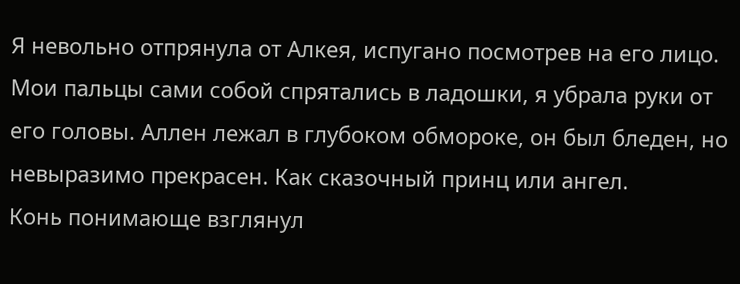Я невольно отпрянула от Алкея, испугано посмотрев на его лицо. Мои пальцы сами собой спрятались в ладошки, я убрала руки от его головы. Аллен лежал в глубоком обмороке, он был бледен, но невыразимо прекрасен. Как сказочный принц или ангел.
Конь понимающе взглянул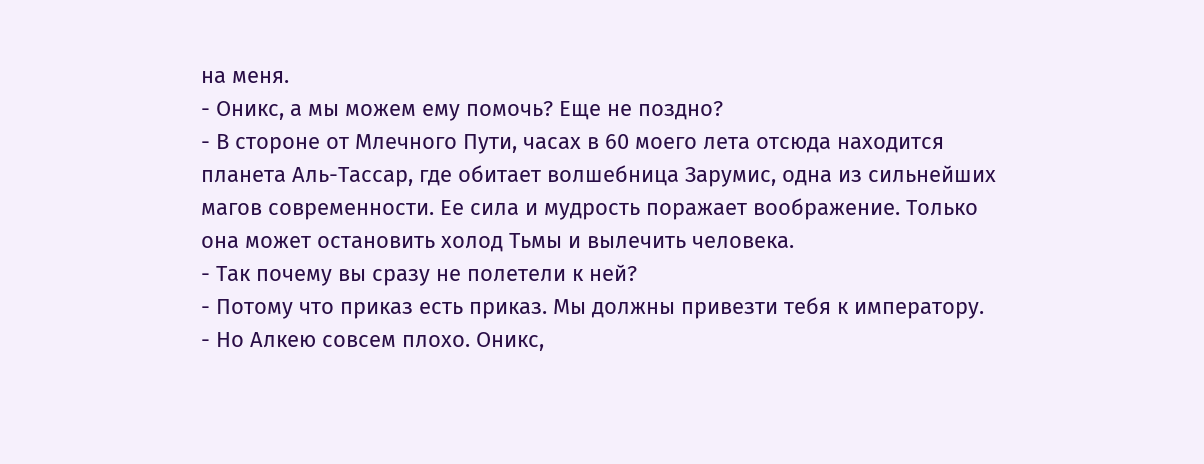на меня.
- Оникс, а мы можем ему помочь? Еще не поздно?
- В стороне от Млечного Пути, часах в 60 моего лета отсюда находится планета Аль-Тассар, где обитает волшебница Зарумис, одна из сильнейших магов современности. Ее сила и мудрость поражает воображение. Только она может остановить холод Тьмы и вылечить человека.
- Так почему вы сразу не полетели к ней?
- Потому что приказ есть приказ. Мы должны привезти тебя к императору.
- Но Алкею совсем плохо. Оникс,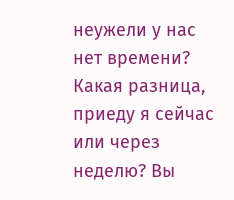неужели у нас нет времени? Какая разница, приеду я сейчас или через неделю? Вы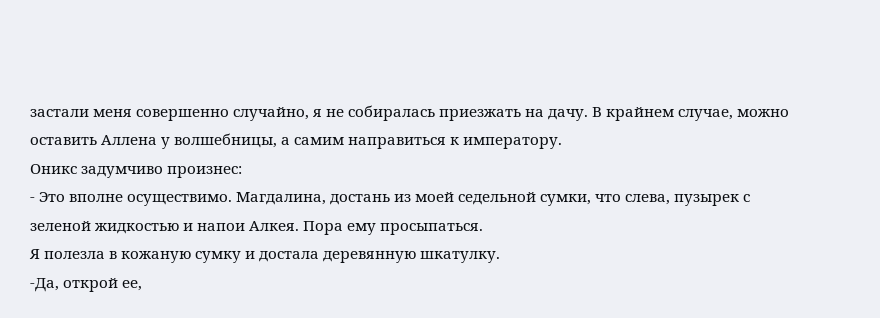застали меня совершенно случайно, я не собиралась приезжать на дачу. В крайнем случае, можно оставить Аллена у волшебницы, а самим направиться к императору.
Оникс задумчиво произнес:
- Это вполне осуществимо. Магдалина, достань из моей седельной сумки, что слева, пузырек с зеленой жидкостью и напои Алкея. Пора ему просыпаться.
Я полезла в кожаную сумку и достала деревянную шкатулку.
-Да, открой ее,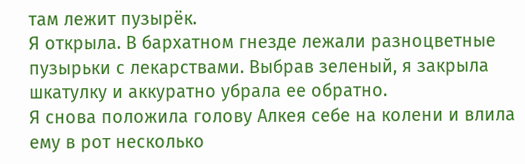там лежит пузырёк.
Я открыла. В бархатном гнезде лежали разноцветные пузырьки с лекарствами. Выбрав зеленый, я закрыла шкатулку и аккуратно убрала ее обратно.
Я снова положила голову Алкея себе на колени и влила ему в рот несколько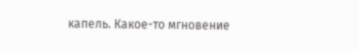капель. Какое-то мгновение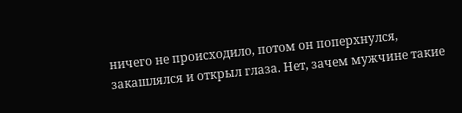ничего не происходило, потом он поперхнулся, закашлялся и открыл глаза. Нет, зачем мужчине такие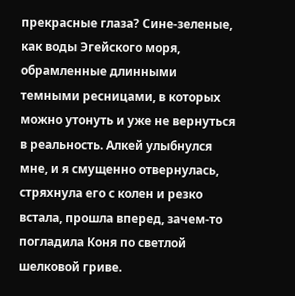прекрасные глаза? Сине-зеленые, как воды Эгейского моря, обрамленные длинными темными ресницами, в которых можно утонуть и уже не вернуться в реальность. Алкей улыбнулся мне, и я смущенно отвернулась, стряхнула его с колен и резко встала, прошла вперед, зачем-то погладила Коня по светлой шелковой гриве.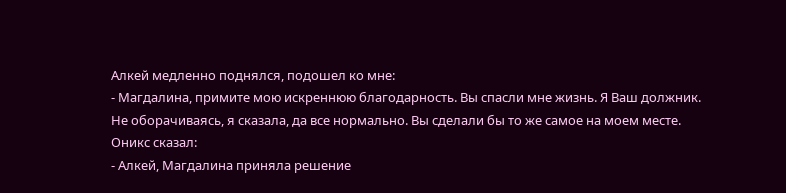Алкей медленно поднялся, подошел ко мне:
- Магдалина, примите мою искреннюю благодарность. Вы спасли мне жизнь. Я Ваш должник.
Не оборачиваясь, я сказала, да все нормально. Вы сделали бы то же самое на моем месте.
Оникс сказал:
- Алкей, Магдалина приняла решение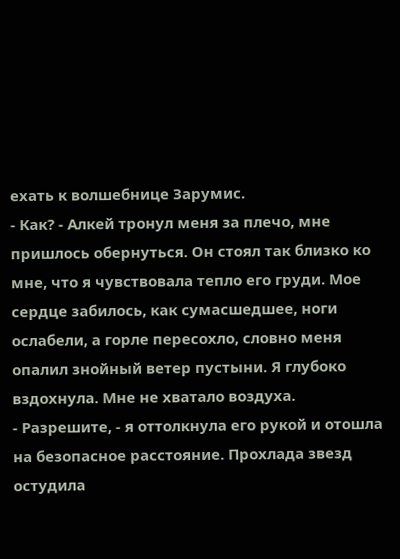ехать к волшебнице Зарумис.
- Как? - Алкей тронул меня за плечо, мне пришлось обернуться. Он стоял так близко ко мне, что я чувствовала тепло его груди. Мое сердце забилось, как сумасшедшее, ноги ослабели, а горле пересохло, словно меня опалил знойный ветер пустыни. Я глубоко вздохнула. Мне не хватало воздуха.
- Разрешите, - я оттолкнула его рукой и отошла на безопасное расстояние. Прохлада звезд остудила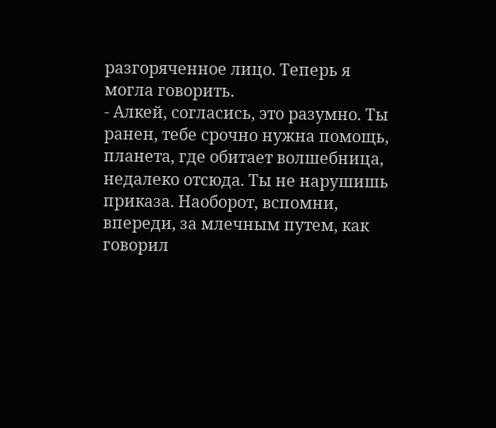разгоряченное лицо. Теперь я могла говорить.
- Алкей, согласись, это разумно. Ты ранен, тебе срочно нужна помощь, планета, где обитает волшебница, недалеко отсюда. Ты не нарушишь приказа. Наоборот, вспомни, впереди, за млечным путем, как говорил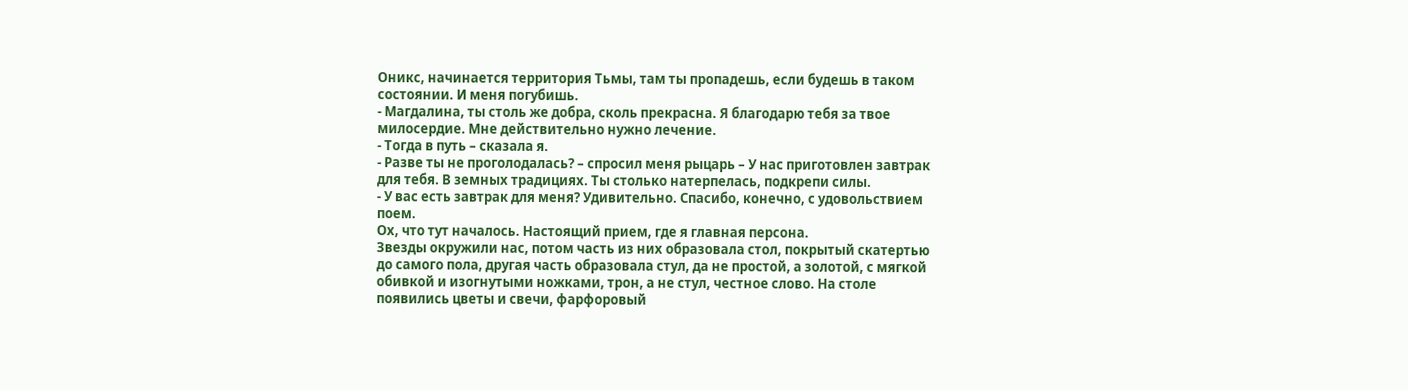Оникс, начинается территория Тьмы, там ты пропадешь, если будешь в таком состоянии. И меня погубишь.
- Магдалина, ты столь же добра, сколь прекрасна. Я благодарю тебя за твое милосердие. Мне действительно нужно лечение.
- Тогда в путь – сказала я.
- Разве ты не проголодалась? – спросил меня рыцарь – У нас приготовлен завтрак для тебя. В земных традициях. Ты столько натерпелась, подкрепи силы.
- У вас есть завтрак для меня? Удивительно. Спасибо, конечно, с удовольствием поем.
Ох, что тут началось. Настоящий прием, где я главная персона.
Звезды окружили нас, потом часть из них образовала стол, покрытый скатертью до самого пола, другая часть образовала стул, да не простой, а золотой, с мягкой обивкой и изогнутыми ножками, трон, а не стул, честное слово. На столе появились цветы и свечи, фарфоровый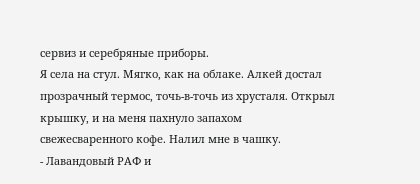сервиз и серебряные приборы.
Я села на стул. Мягко, как на облаке. Алкей достал прозрачный термос, точь-в-точь из хрусталя. Открыл крышку, и на меня пахнуло запахом свежесваренного кофе. Налил мне в чашку.
- Лавандовый РАФ и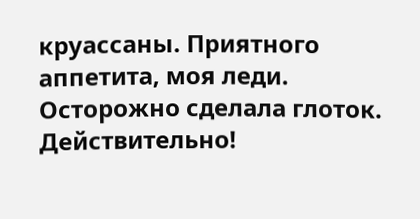круассаны. Приятного аппетита, моя леди.
Осторожно сделала глоток. Действительно!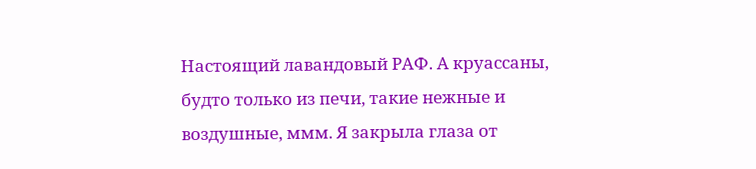Настоящий лавандовый РАФ. А круассаны, будто только из печи, такие нежные и воздушные, ммм. Я закрыла глаза от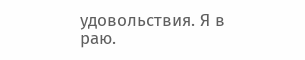удовольствия. Я в раю.